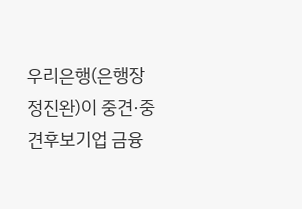우리은행(은행장 정진완)이 중견·중견후보기업 금융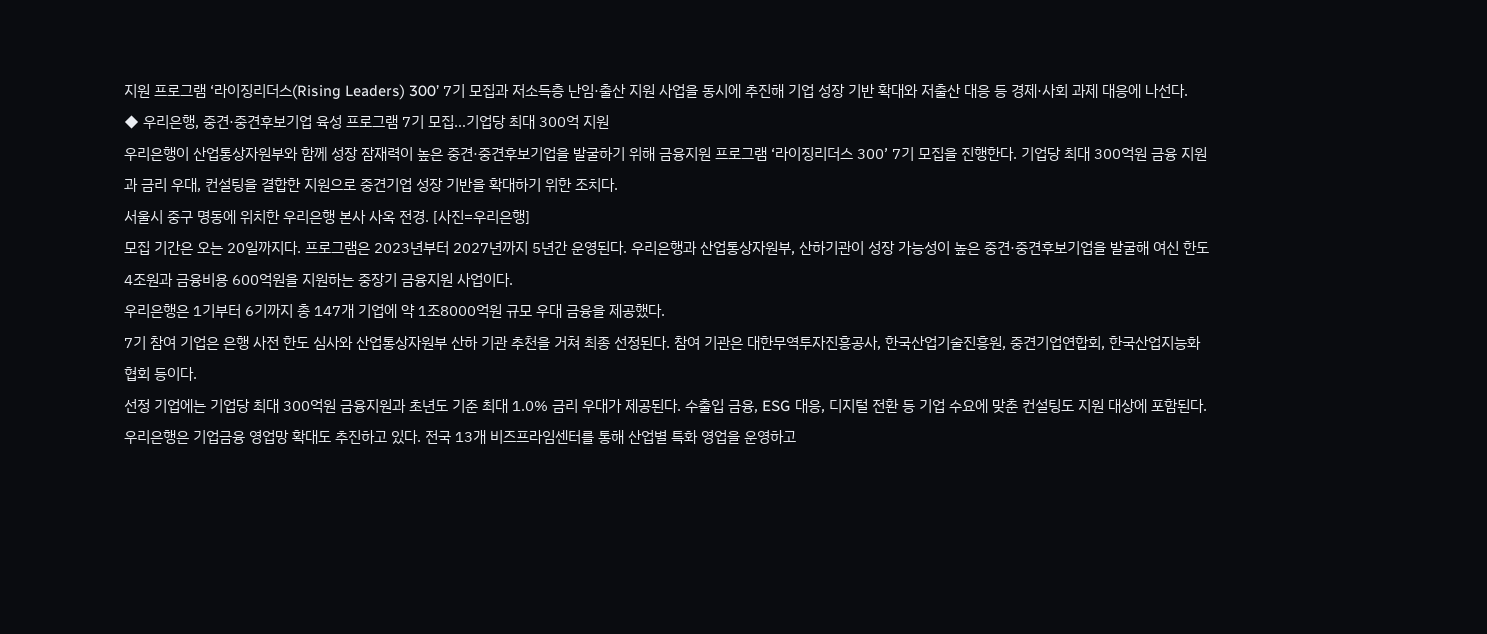지원 프로그램 ‘라이징리더스(Rising Leaders) 300’ 7기 모집과 저소득층 난임·출산 지원 사업을 동시에 추진해 기업 성장 기반 확대와 저출산 대응 등 경제·사회 과제 대응에 나선다.
◆ 우리은행, 중견·중견후보기업 육성 프로그램 7기 모집…기업당 최대 300억 지원
우리은행이 산업통상자원부와 함께 성장 잠재력이 높은 중견·중견후보기업을 발굴하기 위해 금융지원 프로그램 ‘라이징리더스 300’ 7기 모집을 진행한다. 기업당 최대 300억원 금융 지원과 금리 우대, 컨설팅을 결합한 지원으로 중견기업 성장 기반을 확대하기 위한 조치다.
서울시 중구 명동에 위치한 우리은행 본사 사옥 전경. [사진=우리은행]
모집 기간은 오는 20일까지다. 프로그램은 2023년부터 2027년까지 5년간 운영된다. 우리은행과 산업통상자원부, 산하기관이 성장 가능성이 높은 중견·중견후보기업을 발굴해 여신 한도 4조원과 금융비용 600억원을 지원하는 중장기 금융지원 사업이다.
우리은행은 1기부터 6기까지 총 147개 기업에 약 1조8000억원 규모 우대 금융을 제공했다.
7기 참여 기업은 은행 사전 한도 심사와 산업통상자원부 산하 기관 추천을 거쳐 최종 선정된다. 참여 기관은 대한무역투자진흥공사, 한국산업기술진흥원, 중견기업연합회, 한국산업지능화협회 등이다.
선정 기업에는 기업당 최대 300억원 금융지원과 초년도 기준 최대 1.0% 금리 우대가 제공된다. 수출입 금융, ESG 대응, 디지털 전환 등 기업 수요에 맞춘 컨설팅도 지원 대상에 포함된다.
우리은행은 기업금융 영업망 확대도 추진하고 있다. 전국 13개 비즈프라임센터를 통해 산업별 특화 영업을 운영하고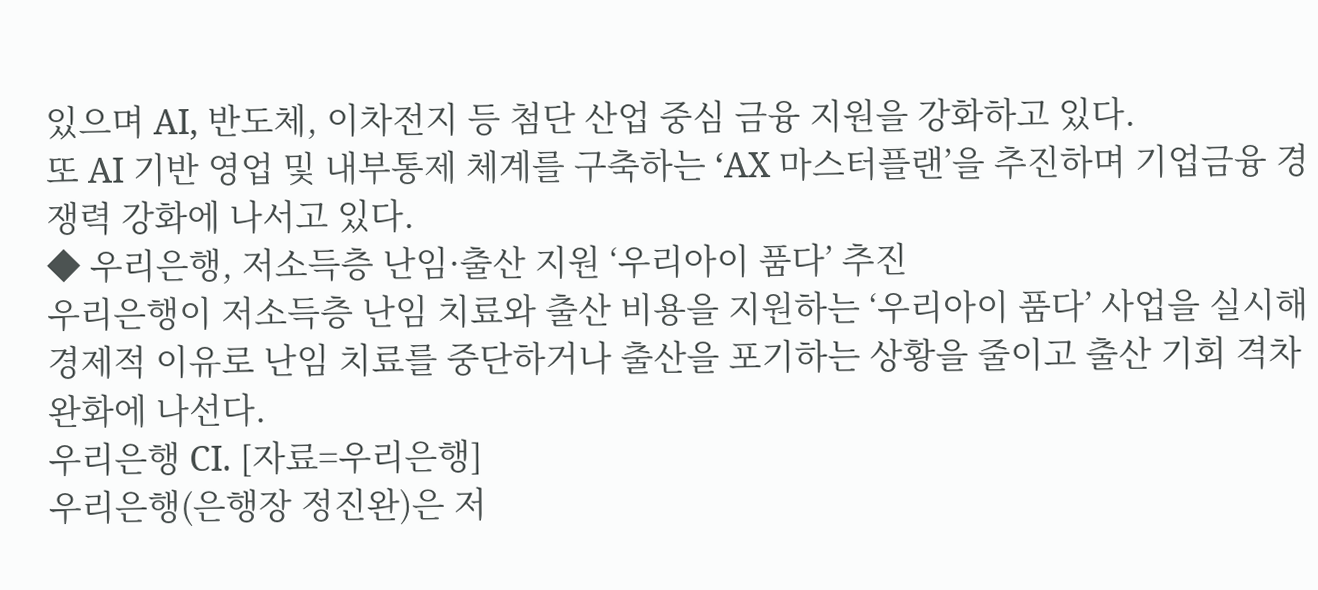있으며 AI, 반도체, 이차전지 등 첨단 산업 중심 금융 지원을 강화하고 있다.
또 AI 기반 영업 및 내부통제 체계를 구축하는 ‘AX 마스터플랜’을 추진하며 기업금융 경쟁력 강화에 나서고 있다.
◆ 우리은행, 저소득층 난임·출산 지원 ‘우리아이 품다’ 추진
우리은행이 저소득층 난임 치료와 출산 비용을 지원하는 ‘우리아이 품다’ 사업을 실시해 경제적 이유로 난임 치료를 중단하거나 출산을 포기하는 상황을 줄이고 출산 기회 격차 완화에 나선다.
우리은행 CI. [자료=우리은행]
우리은행(은행장 정진완)은 저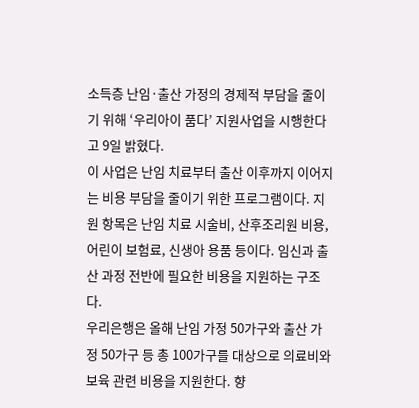소득층 난임·출산 가정의 경제적 부담을 줄이기 위해 ‘우리아이 품다’ 지원사업을 시행한다고 9일 밝혔다.
이 사업은 난임 치료부터 출산 이후까지 이어지는 비용 부담을 줄이기 위한 프로그램이다. 지원 항목은 난임 치료 시술비, 산후조리원 비용, 어린이 보험료, 신생아 용품 등이다. 임신과 출산 과정 전반에 필요한 비용을 지원하는 구조다.
우리은행은 올해 난임 가정 50가구와 출산 가정 50가구 등 총 100가구를 대상으로 의료비와 보육 관련 비용을 지원한다. 향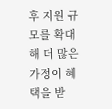후 지원 규모를 확대해 더 많은 가정이 혜택을 받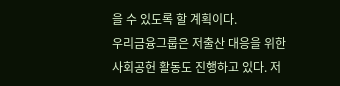을 수 있도록 할 계획이다.
우리금융그룹은 저출산 대응을 위한 사회공헌 활동도 진행하고 있다. 저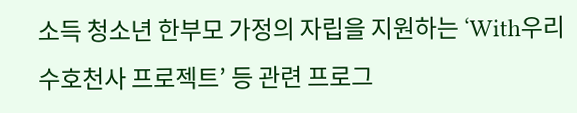소득 청소년 한부모 가정의 자립을 지원하는 ‘With우리 수호천사 프로젝트’ 등 관련 프로그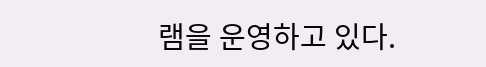램을 운영하고 있다.